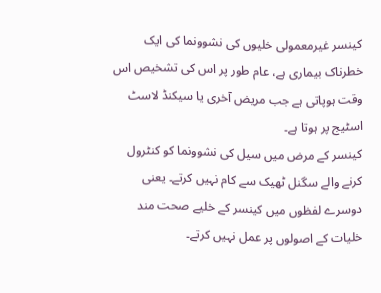کینسر غیرمعمولی خلیوں کی نشوونما کی ایک خطرناک بیماری ہے، عام طور پر اس کی تشخیص اس وقت ہوپاتی ہے جب مریض آخری یا سیکنڈ لاسٹ اسٹیج پر ہوتا ہے۔
کینسر کے مرض میں سیل کی نشوونما کو کنٹرول کرنے والے سگنل ٹھیک سے کام نہیں کرتے۔ یعنی دوسرے لفظوں میں کینسر کے خلیے صحت مند خلیات کے اصولوں پر عمل نہیں کرتے۔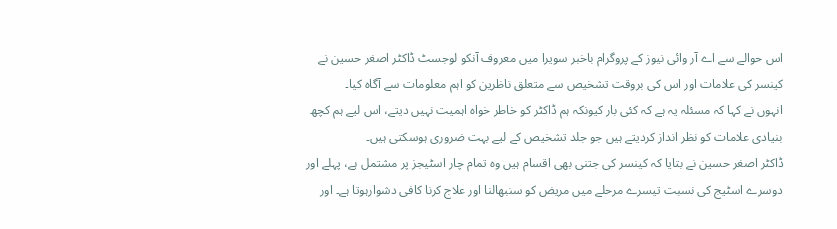اس حوالے سے اے آر وائی نیوز کے پروگرام باخبر سویرا میں معروف آنکو لوجسٹ ڈاکٹر اصغر حسین نے کینسر کی علامات اور اس کی بروقت تشخیص سے متعلق ناظرین کو اہم معلومات سے آگاہ کیا۔
انہوں نے کہا کہ مسئلہ یہ ہے کہ کئی بار کیونکہ ہم ڈاکٹر کو خاطر خواہ اہمیت نہیں دیتے، اس لیے ہم کچھ بنیادی علامات کو نظر انداز کردیتے ہیں جو جلد تشخیص کے لیے بہت ضروری ہوسکتی ہیں۔
ڈاکٹر اصغر حسین نے بتایا کہ کینسر کی جتنی بھی اقسام ہیں وہ تمام چار اسٹیجز پر مشتمل ہے، پہلے اور دوسرے اسٹیج کی نسبت تیسرے مرحلے میں مریض کو سنبھالنا اور علاج کرنا کافی دشوارہوتا ہے۔ اور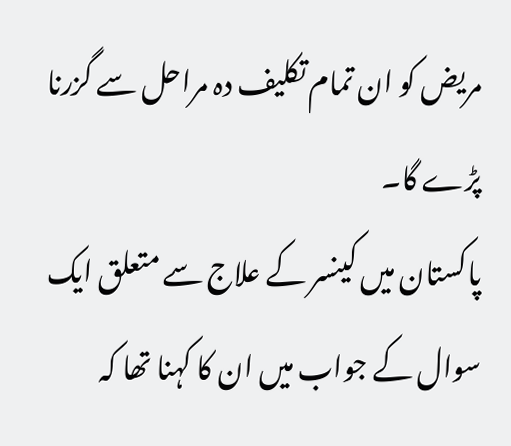مریض کو ان تمام تکلیف دہ مراحل سے گزرنا پڑے گا۔
پاکستان میں کینسر کے علاج سے متعلق ایک سوال کے جواب میں ان کا کہنا تھا کہ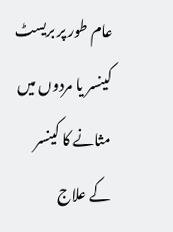عام طور پر بریسٹ کینسر یا مردوں میں مثانے کا کینسر کے علاج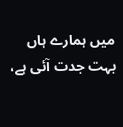میں ہمارے ہاں بہت جدت آئی ہے،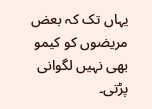یہاں تک کہ بعض مریضوں کو کیمو بھی نہیں لگوانی پڑتی۔